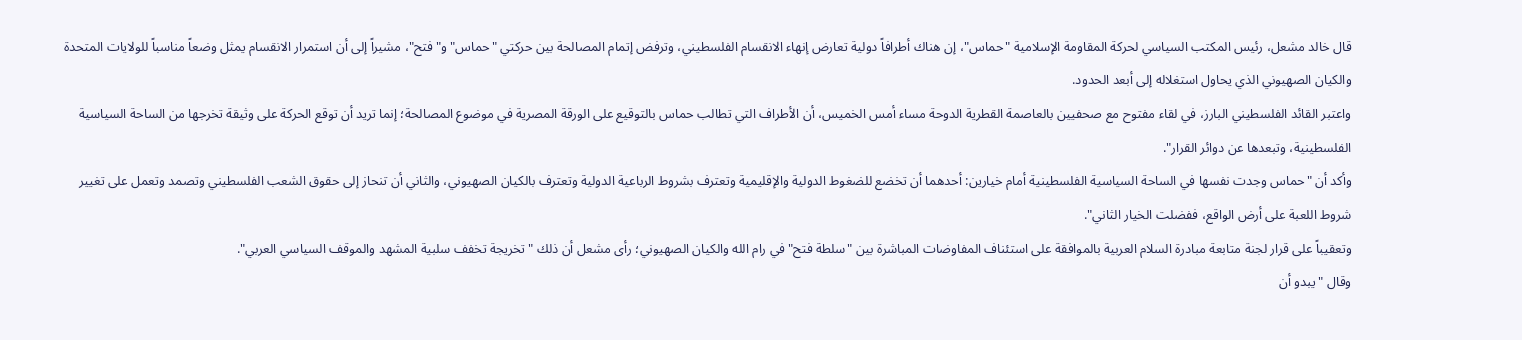قال خالد مشعل، رئيس المكتب السياسي لحركة المقاومة الإسلامية "حماس"، إن هناك أطرافاً دولية تعارض إنهاء الانقسام الفلسطيني، وترفض إتمام المصالحة بين حركتي "حماس" و"فتح"، مشيراً إلى أن استمرار الانقسام يمثل وضعاً مناسباً للولايات المتحدة والكيان الصهيوني الذي يحاول استغلاله إلى أبعد الحدود.
واعتبر القائد الفلسطيني البارز، في لقاء مفتوح مع صحفيين بالعاصمة القطرية الدوحة مساء أمس الخميس، أن الأطراف التي تطالب حماس بالتوقيع على الورقة المصرية في موضوع المصالحة؛ إنما تريد أن توقع الحركة على وثيقة تخرجها من الساحة السياسية الفلسطينية، وتبعدها عن دوائر القرار".
وأكد أن "حماس وجدت نفسها في الساحة السياسية الفلسطينية أمام خيارين: أحدهما أن تخضع للضغوط الدولية والإقليمية وتعترف بشروط الرباعية الدولية وتعترف بالكيان الصهيوني، والثاني أن تنحاز إلى حقوق الشعب الفلسطيني وتصمد وتعمل على تغيير شروط اللعبة على أرض الواقع، ففضلت الخيار الثاني".
وتعقيباً على قرار لجنة متابعة مبادرة السلام العربية بالموافقة على استئناف المفاوضات المباشرة بين "سلطة فتح" في رام الله والكيان الصهيوني؛ رأى مشعل أن ذلك "تخريجة تخفف سلبية المشهد والموقف السياسي العربي".
وقال "يبدو أن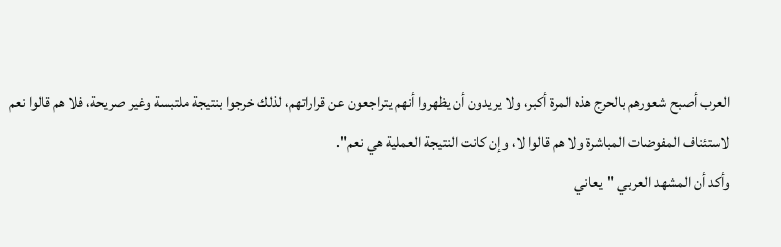العرب أصبح شعورهم بالحرج هذه المرة أكبر، ولا يريدون أن يظهروا أنهم يتراجعون عن قراراتهم، لذلك خرجوا بنتيجة ملتبسة وغير صريحة، فلا هم قالوا نعم لاستئناف المفوضات المباشرة ولا هم قالوا لا، وإن كانت النتيجة العملية هي نعم".
وأكد أن المشهد العربي "يعاني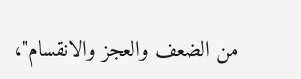من الضعف والعجز والانقسام"،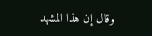وقال إن هذا المشهد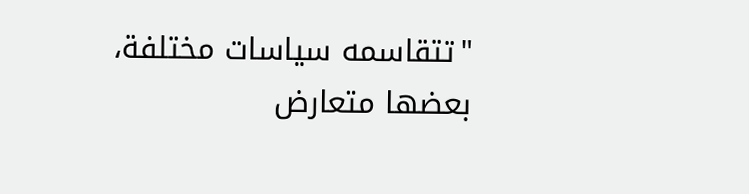"تتقاسمه سياسات مختلفة، بعضها متعارض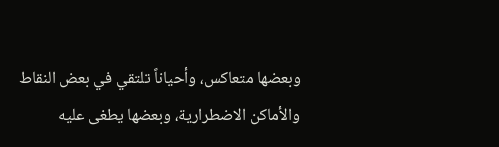وبعضها متعاكس، وأحياناً تلتقي في بعض النقاط والأماكن الاضطرارية، وبعضها يطغى عليه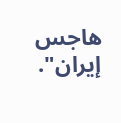هاجس إيران".